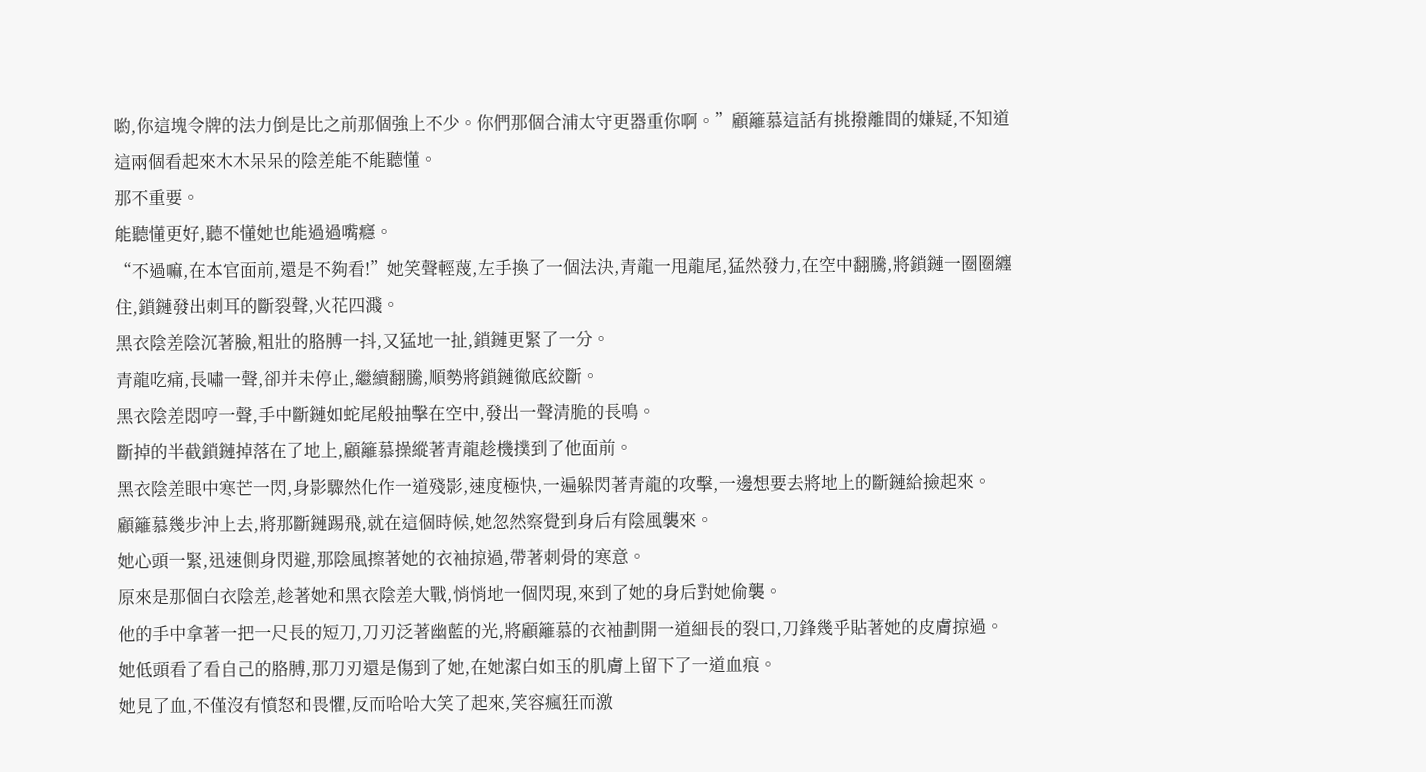喲,你這塊令牌的法力倒是比之前那個強上不少。你們那個合浦太守更器重你啊。”顧籬慕這話有挑撥離間的嫌疑,不知道這兩個看起來木木呆呆的陰差能不能聽懂。
那不重要。
能聽懂更好,聽不懂她也能過過嘴癮。
“不過嘛,在本官面前,還是不夠看!”她笑聲輕蔑,左手換了一個法決,青龍一甩龍尾,猛然發力,在空中翻騰,將鎖鏈一圈圈纏住,鎖鏈發出刺耳的斷裂聲,火花四濺。
黑衣陰差陰沉著臉,粗壯的胳膊一抖,又猛地一扯,鎖鏈更緊了一分。
青龍吃痛,長嘯一聲,卻并未停止,繼續翻騰,順勢將鎖鏈徹底絞斷。
黑衣陰差悶哼一聲,手中斷鏈如蛇尾般抽擊在空中,發出一聲清脆的長鳴。
斷掉的半截鎖鏈掉落在了地上,顧籬慕操縱著青龍趁機撲到了他面前。
黑衣陰差眼中寒芒一閃,身影驟然化作一道殘影,速度極快,一遍躲閃著青龍的攻擊,一邊想要去將地上的斷鏈給撿起來。
顧籬慕幾步沖上去,將那斷鏈踢飛,就在這個時候,她忽然察覺到身后有陰風襲來。
她心頭一緊,迅速側身閃避,那陰風擦著她的衣袖掠過,帶著刺骨的寒意。
原來是那個白衣陰差,趁著她和黑衣陰差大戰,悄悄地一個閃現,來到了她的身后對她偷襲。
他的手中拿著一把一尺長的短刀,刀刃泛著幽藍的光,將顧籬慕的衣袖劃開一道細長的裂口,刀鋒幾乎貼著她的皮膚掠過。
她低頭看了看自己的胳膊,那刀刃還是傷到了她,在她潔白如玉的肌膚上留下了一道血痕。
她見了血,不僅沒有憤怒和畏懼,反而哈哈大笑了起來,笑容瘋狂而激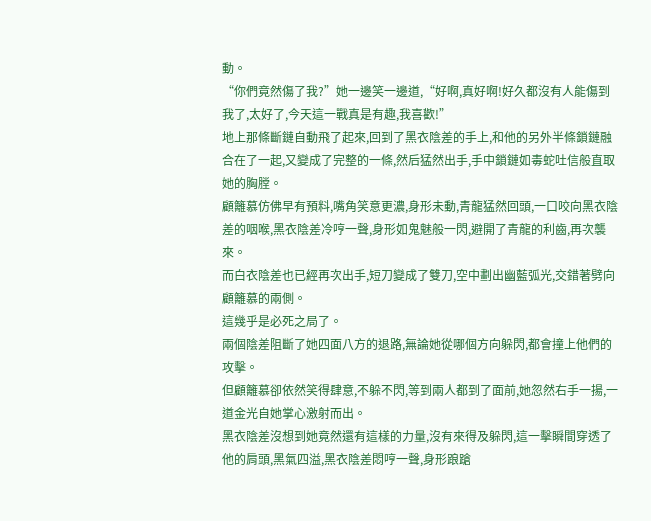動。
“你們竟然傷了我?”她一邊笑一邊道,“好啊,真好啊!好久都沒有人能傷到我了,太好了,今天這一戰真是有趣,我喜歡!”
地上那條斷鏈自動飛了起來,回到了黑衣陰差的手上,和他的另外半條鎖鏈融合在了一起,又變成了完整的一條,然后猛然出手,手中鎖鏈如毒蛇吐信般直取她的胸膛。
顧籬慕仿佛早有預料,嘴角笑意更濃,身形未動,青龍猛然回頭,一口咬向黑衣陰差的咽喉,黑衣陰差冷哼一聲,身形如鬼魅般一閃,避開了青龍的利齒,再次襲來。
而白衣陰差也已經再次出手,短刀變成了雙刀,空中劃出幽藍弧光,交錯著劈向顧籬慕的兩側。
這幾乎是必死之局了。
兩個陰差阻斷了她四面八方的退路,無論她從哪個方向躲閃,都會撞上他們的攻擊。
但顧籬慕卻依然笑得肆意,不躲不閃,等到兩人都到了面前,她忽然右手一揚,一道金光自她掌心激射而出。
黑衣陰差沒想到她竟然還有這樣的力量,沒有來得及躲閃,這一擊瞬間穿透了他的肩頭,黑氣四溢,黑衣陰差悶哼一聲,身形踉蹌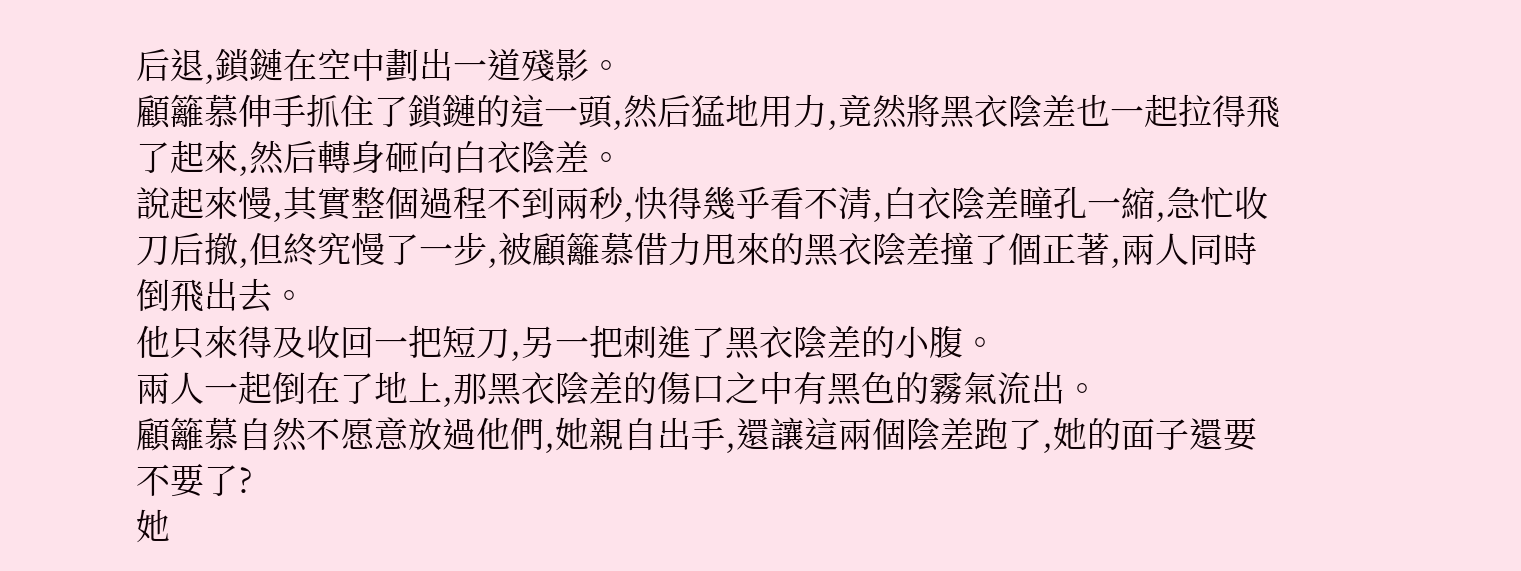后退,鎖鏈在空中劃出一道殘影。
顧籬慕伸手抓住了鎖鏈的這一頭,然后猛地用力,竟然將黑衣陰差也一起拉得飛了起來,然后轉身砸向白衣陰差。
說起來慢,其實整個過程不到兩秒,快得幾乎看不清,白衣陰差瞳孔一縮,急忙收刀后撤,但終究慢了一步,被顧籬慕借力甩來的黑衣陰差撞了個正著,兩人同時倒飛出去。
他只來得及收回一把短刀,另一把刺進了黑衣陰差的小腹。
兩人一起倒在了地上,那黑衣陰差的傷口之中有黑色的霧氣流出。
顧籬慕自然不愿意放過他們,她親自出手,還讓這兩個陰差跑了,她的面子還要不要了?
她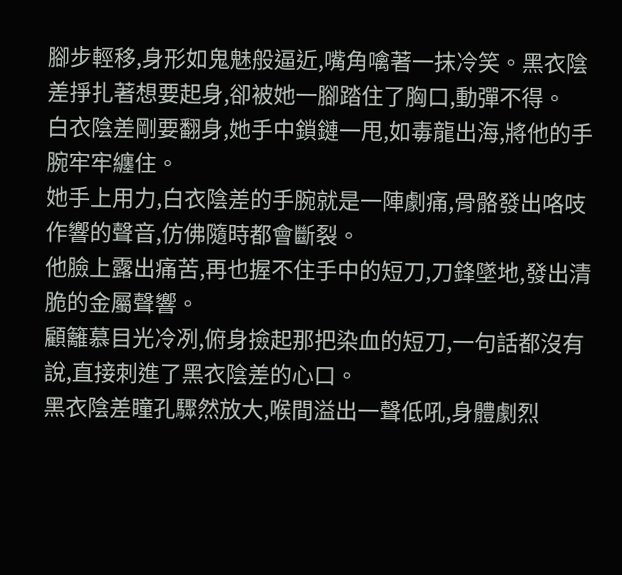腳步輕移,身形如鬼魅般逼近,嘴角噙著一抹冷笑。黑衣陰差掙扎著想要起身,卻被她一腳踏住了胸口,動彈不得。
白衣陰差剛要翻身,她手中鎖鏈一甩,如毒龍出海,將他的手腕牢牢纏住。
她手上用力,白衣陰差的手腕就是一陣劇痛,骨骼發出咯吱作響的聲音,仿佛隨時都會斷裂。
他臉上露出痛苦,再也握不住手中的短刀,刀鋒墜地,發出清脆的金屬聲響。
顧籬慕目光冷冽,俯身撿起那把染血的短刀,一句話都沒有說,直接刺進了黑衣陰差的心口。
黑衣陰差瞳孔驟然放大,喉間溢出一聲低吼,身體劇烈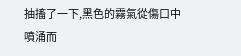抽搐了一下,黑色的霧氣從傷口中噴涌而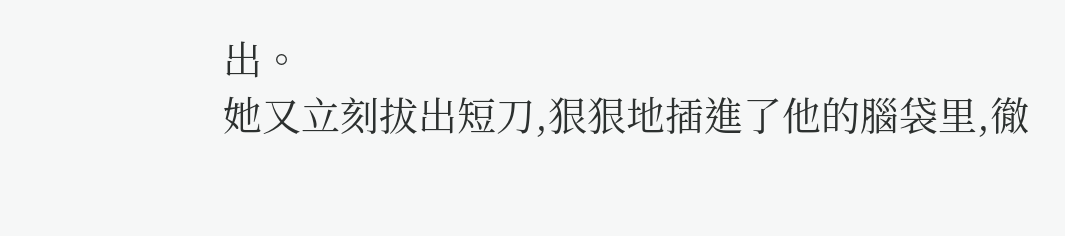出。
她又立刻拔出短刀,狠狠地插進了他的腦袋里,徹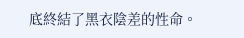底終結了黑衣陰差的性命。